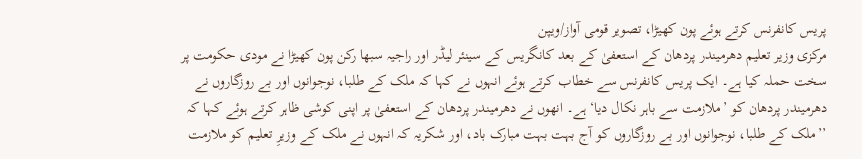پریس کانفرنس کرتے ہوئے پون کھیڑا، تصویر قومی آواز/ویپن
مرکزی وزیر تعلیم دھرمیندر پردھان کے استعفیٰ کے بعد کانگریس کے سینئر لیڈر اور راجیہ سبھا رکن پون کھیڑا نے مودی حکومت پر سخت حملہ کیا ہے۔ ایک پریس کانفرنس سے خطاب کرتے ہوئے انہوں نے کہا کہ ملک کے طلبا، نوجوانوں اور بے روزگاروں نے دھرمیندر پردھان کو ’ملازمت سے باہر نکال دیا‘ ہے۔ انھوں نے دھرمیندر پردھان کے استعفیٰ پر اپنی کوشی ظاہر کرتے ہوئے کہا کہ ’’ملک کے طلبا، نوجوانوں اور بے روزگاروں کو آج بہت بہت مبارک باد، اور شکریہ کہ انہوں نے ملک کے وزیرِ تعلیم کو ملازمت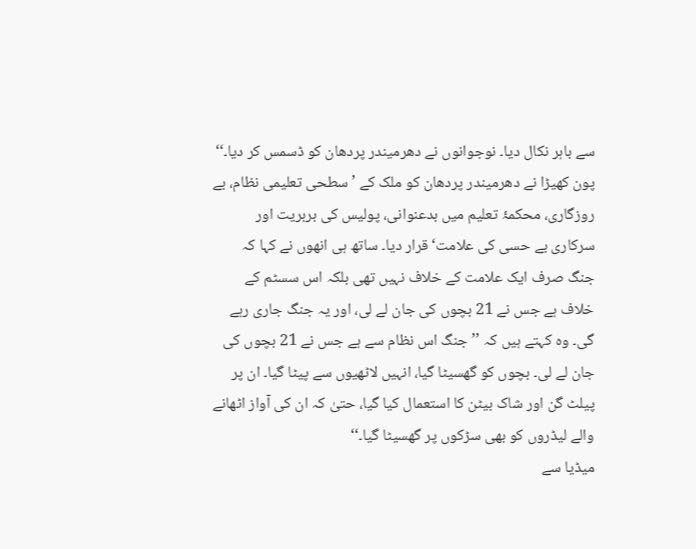سے باہر نکال دیا۔ نوجوانوں نے دھرمیندر پردھان کو ڈسمس کر دیا۔‘‘
پون کھیڑا نے دھرمیندر پردھان کو ملک کے ’سطحی تعلیمی نظام، بے روزگاری، محکمۂ تعلیم میں بدعنوانی، پولیس کی بربریت اور سرکاری بے حسی کی علامت‘ قرار دیا۔ ساتھ ہی انھوں نے کہا کہ جنگ صرف ایک علامت کے خلاف نہیں تھی بلکہ اس سسٹم کے خلاف ہے جس نے 21 بچوں کی جان لے لی، اور یہ جنگ جاری رہے گی۔ وہ کہتے ہیں کہ ’’جنگ اس نظام سے ہے جس نے 21 بچوں کی جان لے لی۔ بچوں کو گھسیٹا گیا، انہیں لاٹھیوں سے پیٹا گیا۔ ان پر پیلٹ گن اور شاک بیٹن کا استعمال کیا گیا، حتیٰ کہ ان کی آواز اٹھانے والے لیڈروں کو بھی سڑکوں پر گھسیٹا گیا۔‘‘
میڈیا سے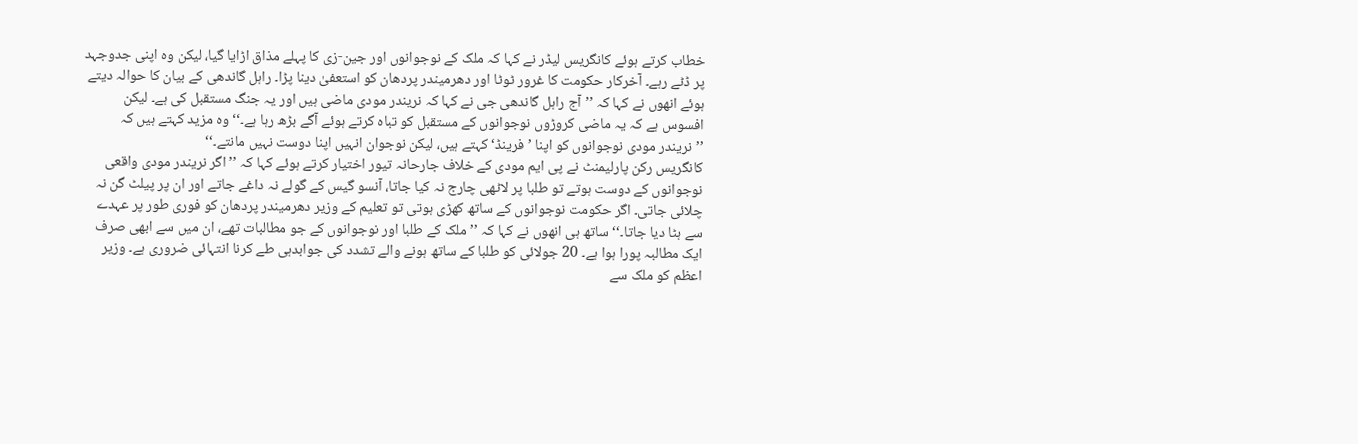خطاب کرتے ہوئے کانگریس لیڈر نے کہا کہ ملک کے نوجوانوں اور جین-زی کا پہلے مذاق اڑایا گیا، لیکن وہ اپنی جدوجہد پر ڈٹے رہے۔ آخرکار حکومت کا غرور ٹوٹا اور دھرمیندر پردھان کو استعفیٰ دینا پڑا۔ راہل گاندھی کے بیان کا حوالہ دیتے ہوئے انھوں نے کہا کہ ’’آج راہل گاندھی جی نے کہا کہ نریندر مودی ماضی ہیں اور یہ جنگ مستقبل کی ہے۔ لیکن افسوس ہے کہ یہ ماضی کروڑوں نوجوانوں کے مستقبل کو تباہ کرتے ہوئے آگے بڑھ رہا ہے۔‘‘ وہ مزید کہتے ہیں کہ ’’نریندر مودی نوجوانوں کو اپنا ’فرینڈ‘ کہتے ہیں، لیکن نوجوان انہیں اپنا دوست نہیں مانتے۔‘‘
کانگریس رکن پارلیمنٹ نے پی ایم مودی کے خلاف جارحانہ تیور اختیار کرتے ہوئے کہا کہ ’’اگر نریندر مودی واقعی نوجوانوں کے دوست ہوتے تو طلبا پر لاٹھی چارج نہ کیا جاتا، آنسو گیس کے گولے نہ داغے جاتے اور ان پر پیلٹ گن نہ چلائی جاتی۔ اگر حکومت نوجوانوں کے ساتھ کھڑی ہوتی تو تعلیم کے وزیر دھرمیندر پردھان کو فوری طور پر عہدے سے ہٹا دیا جاتا۔‘‘ ساتھ ہی انھوں نے کہا کہ ’’ملک کے طلبا اور نوجوانوں کے جو مطالبات تھے، ان میں سے ابھی صرف ایک مطالبہ پورا ہوا ہے۔ 20 جولائی کو طلبا کے ساتھ ہونے والے تشدد کی جوابدہی طے کرنا انتہائی ضروری ہے۔ وزیر اعظم کو ملک سے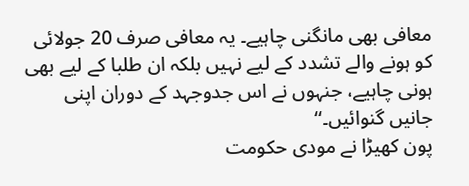معافی بھی مانگنی چاہیے۔ یہ معافی صرف 20 جولائی کو ہونے والے تشدد کے لیے نہیں بلکہ ان طلبا کے لیے بھی ہونی چاہیے، جنہوں نے اس جدوجہد کے دوران اپنی جانیں گنوائیں۔‘‘
پون کھیڑا نے مودی حکومت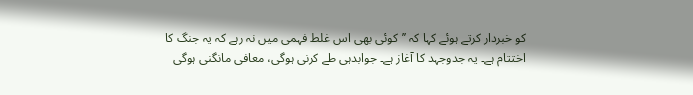کو خبردار کرتے ہوئے کہا کہ ’’کوئی بھی اس غلط فہمی میں نہ رہے کہ یہ جنگ کا اختتام ہے۔ یہ جدوجہد کا آغاز ہے۔ جوابدہی طے کرنی ہوگی، معافی مانگنی ہوگی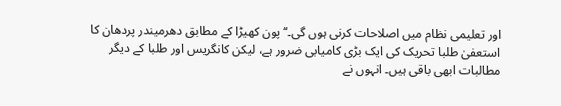اور تعلیمی نظام میں اصلاحات کرنی ہوں گی۔‘‘ پون کھیڑا کے مطابق دھرمیندر پردھان کا استعفیٰ طلبا تحریک کی ایک بڑی کامیابی ضرور ہے، لیکن کانگریس اور طلبا کے دیگر مطالبات ابھی باقی ہیں۔ انہوں نے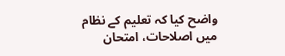واضح کیا کہ تعلیم کے نظام میں اصلاحات، امتحان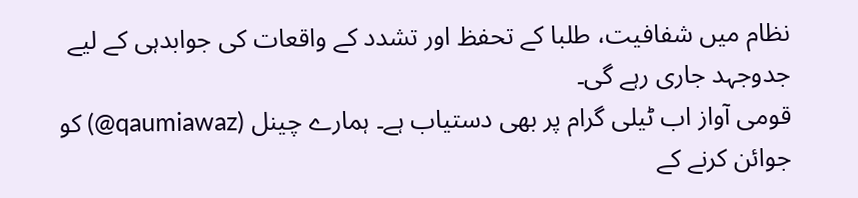نظام میں شفافیت، طلبا کے تحفظ اور تشدد کے واقعات کی جوابدہی کے لیے جدوجہد جاری رہے گی۔
قومی آواز اب ٹیلی گرام پر بھی دستیاب ہے۔ ہمارے چینل (qaumiawaz@) کو جوائن کرنے کے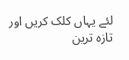لئے یہاں کلک کریں اور تازہ ترین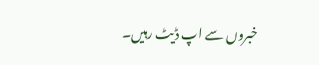خبروں سے اپ ڈیٹ رہیں۔